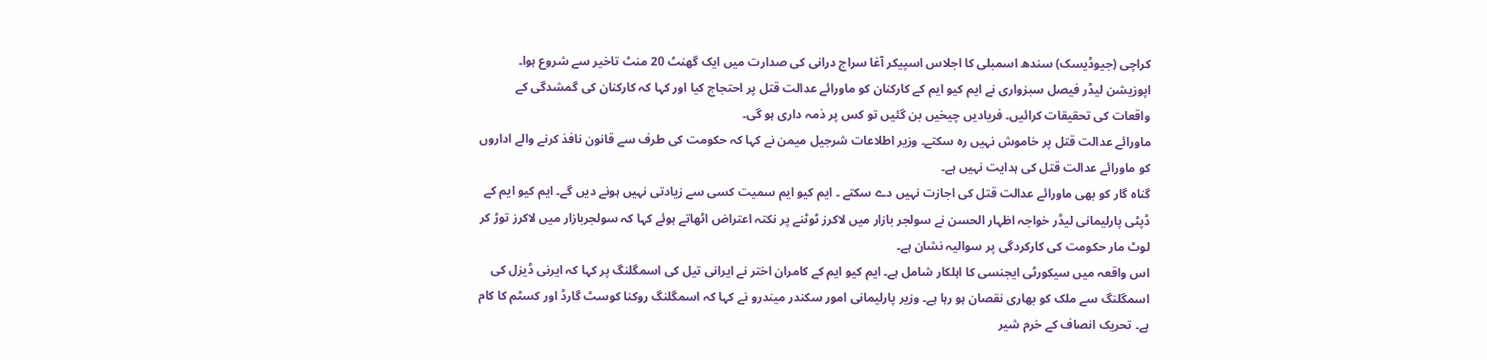کراچی (جیوڈیسک) سندھ اسمبلی کا اجلاس اسپیکر آغا سراج درانی کی صدارت میں ایک گھنٹ 20 منٹ تاخیر سے شروع ہوا۔ اپوزیشن لیڈر فیصل سبزواری نے ایم کیو ایم کے کارکنان کو ماورائے عدالت قتل پر احتجاج کیا اور کہا کہ کارکنان کی گمشدگی کے واقعات کی تحقیقات کرائیں۔ فریادیں چیخیں بن گئیں تو کس پر ذمہ داری ہو گی۔
ماورائے عدالت قتل پر خاموش نہیں رہ سکتے۔ وزیر اطلاعات شرجیل میمن نے کہا کہ حکومت کی طرف سے قانون نافذ کرنے والے اداروں کو ماورائے عدالت قتل کی ہدایت نہیں ہے۔
گناہ گار کو بھی ماورائے عدالت قتل کی اجازت نہیں دے سکتے ۔ ایم کیو ایم سمیت کسی سے زیادتی نہیں ہونے دیں گے۔ ایم کیو ایم کے ڈپٹی پارلیمانی لیڈر خواجہ اظہار الحسن نے سولجر بازار میں لاکرز ٹوٹنے پر نکتہ اعتراض اٹھاتے ہوئے کہا کہ سولجربازار میں لاکرز توڑ کر لوٹ مار حکومت کی کارکردگی پر سوالیہ نشان ہے۔
اس واقعہ میں سیکورٹی ایجنسی کا اہلکار شامل ہے۔ ایم کیو ایم کے کامران اختر نے ایرانی تیل کی اسمگلنگ پر کہا کہ ایرنی ڈیزل کی اسمگلنگ سے ملک کو بھاری نقصان ہو رہا ہے۔ وزیر پارلیمانی امور سکندر میندرو نے کہا کہ اسمگلنگ روکنا کوسٹ گارڈ اور کسٹم کا کام ہے۔ تحریک انصاف کے خرم شیر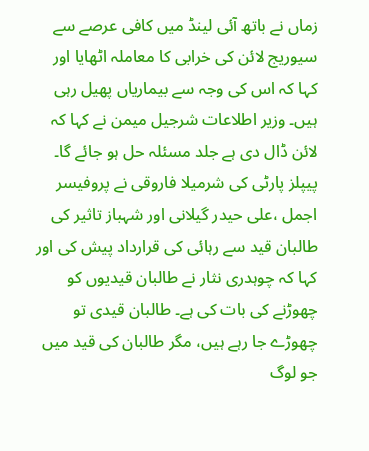زماں نے باتھ آئی لینڈ میں کافی عرصے سے سیوریج لائن کی خرابی کا معاملہ اٹھایا اور کہا کہ اس کی وجہ سے بیماریاں پھیل رہی ہیں۔ وزیر اطلاعات شرجیل میمن نے کہا کہ لائن ڈال دی ہے جلد مسئلہ حل ہو جائے گا۔
پیپلز پارٹی کی شرمیلا فاروقی نے پروفیسر اجمل ،علی حیدر گیلانی اور شہباز تاثیر کی طالبان قید سے رہائی کی قرارداد پیش کی اور کہا کہ چوہدری نثار نے طالبان قیدیوں کو چھوڑنے کی بات کی ہے۔ طالبان قیدی تو چھوڑے جا رہے ہیں، مگر طالبان کی قید میں جو لوگ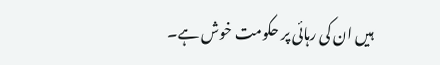ہیں ان کی رہائی پر حکومت خوش ہے۔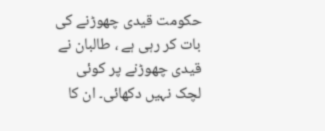حکومت قیدی چھوڑنے کی بات کر رہی ہے ، طالبان نے قیدی چھوڑنے پر کوئی لچک نہیں دکھائی۔ ان کا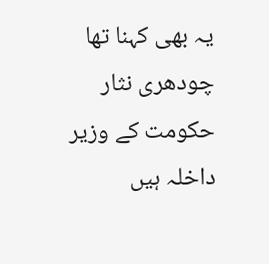یہ بھی کہنا تھا چودھری نثار حکومت کے وزیر داخلہ ہیں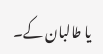یا طالبان کے۔